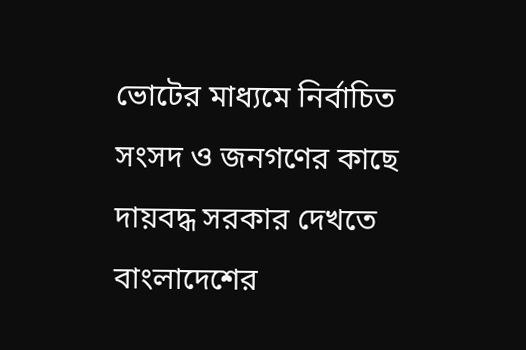ভোটের মাধ্যমে নির্বাচিত সংসদ ও জনগণের কাছে দায়বদ্ধ সরকার দেখতে বাংলাদেশের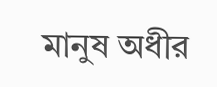মানুষ অধীর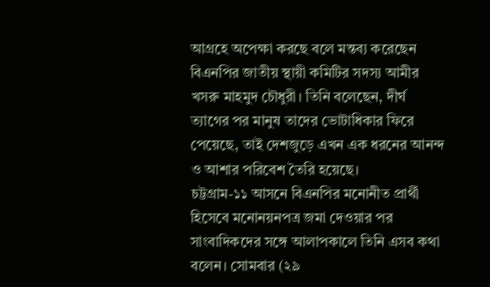আগ্রহে অপেক্ষা করছে বলে মন্তব্য করেছেন বিএনপির জাতীয় স্থায়ী কমিটির সদস্য আমীর খসরু মাহমুদ চৌধুরী। তিনি বলেছেন, দীর্ঘ ত্যাগের পর মানুষ তাদের ভোটাধিকার ফিরে পেয়েছে, তাই দেশজুড়ে এখন এক ধরনের আনন্দ ও আশার পরিবেশ তৈরি হয়েছে।
চট্টগ্রাম-১১ আসনে বিএনপির মনোনীত প্রার্থী হিসেবে মনোনয়নপত্র জমা দেওয়ার পর সাংবাদিকদের সঙ্গে আলাপকালে তিনি এসব কথা বলেন। সোমবার (২৯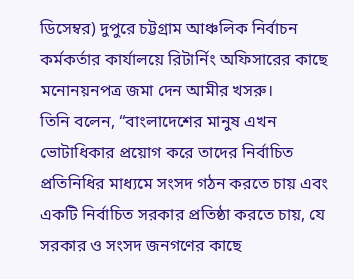ডিসেম্বর) দুপুরে চট্টগ্রাম আঞ্চলিক নির্বাচন কর্মকর্তার কার্যালয়ে রিটার্নিং অফিসারের কাছে মনোনয়নপত্র জমা দেন আমীর খসরু।
তিনি বলেন, “বাংলাদেশের মানুষ এখন ভোটাধিকার প্রয়োগ করে তাদের নির্বাচিত প্রতিনিধির মাধ্যমে সংসদ গঠন করতে চায় এবং একটি নির্বাচিত সরকার প্রতিষ্ঠা করতে চায়, যে সরকার ও সংসদ জনগণের কাছে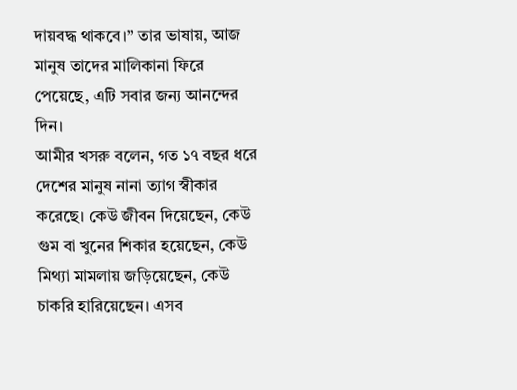দায়বদ্ধ থাকবে।” তার ভাষায়, আজ মানুষ তাদের মালিকানা ফিরে পেয়েছে, এটি সবার জন্য আনন্দের দিন।
আমীর খসরু বলেন, গত ১৭ বছর ধরে দেশের মানুষ নানা ত্যাগ স্বীকার করেছে। কেউ জীবন দিয়েছেন, কেউ গুম বা খুনের শিকার হয়েছেন, কেউ মিথ্যা মামলায় জড়িয়েছেন, কেউ চাকরি হারিয়েছেন। এসব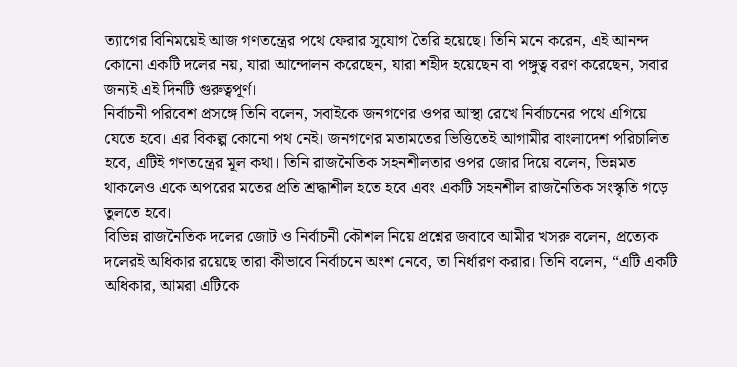ত্যাগের বিনিময়েই আজ গণতন্ত্রের পথে ফেরার সুযোগ তৈরি হয়েছে। তিনি মনে করেন, এই আনন্দ কোনো একটি দলের নয়, যারা আন্দোলন করেছেন, যারা শহীদ হয়েছেন বা পঙ্গুত্ব বরণ করেছেন, সবার জন্যই এই দিনটি গুরুত্বপূর্ণ।
নির্বাচনী পরিবেশ প্রসঙ্গে তিনি বলেন, সবাইকে জনগণের ওপর আস্থা রেখে নির্বাচনের পথে এগিয়ে যেতে হবে। এর বিকল্প কোনো পথ নেই। জনগণের মতামতের ভিত্তিতেই আগামীর বাংলাদেশ পরিচালিত হবে, এটিই গণতন্ত্রের মূল কথা। তিনি রাজনৈতিক সহনশীলতার ওপর জোর দিয়ে বলেন, ভিন্নমত থাকলেও একে অপরের মতের প্রতি শ্রদ্ধাশীল হতে হবে এবং একটি সহনশীল রাজনৈতিক সংস্কৃতি গড়ে তুলতে হবে।
বিভিন্ন রাজনৈতিক দলের জোট ও নির্বাচনী কৌশল নিয়ে প্রশ্নের জবাবে আমীর খসরু বলেন, প্রত্যেক দলেরই অধিকার রয়েছে তারা কীভাবে নির্বাচনে অংশ নেবে, তা নির্ধারণ করার। তিনি বলেন, “এটি একটি অধিকার, আমরা এটিকে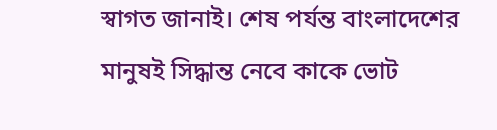স্বাগত জানাই। শেষ পর্যন্ত বাংলাদেশের মানুষই সিদ্ধান্ত নেবে কাকে ভোট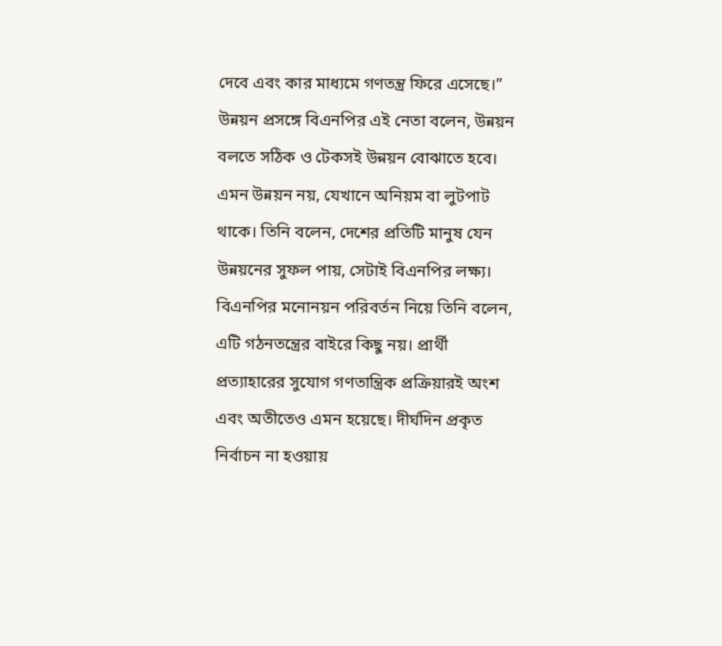দেবে এবং কার মাধ্যমে গণতন্ত্র ফিরে এসেছে।”
উন্নয়ন প্রসঙ্গে বিএনপির এই নেতা বলেন, উন্নয়ন বলতে সঠিক ও টেকসই উন্নয়ন বোঝাতে হবে। এমন উন্নয়ন নয়, যেখানে অনিয়ম বা লুটপাট থাকে। তিনি বলেন, দেশের প্রতিটি মানুষ যেন উন্নয়নের সুফল পায়, সেটাই বিএনপির লক্ষ্য।
বিএনপির মনোনয়ন পরিবর্তন নিয়ে তিনি বলেন, এটি গঠনতন্ত্রের বাইরে কিছু নয়। প্রার্থী প্রত্যাহারের সুযোগ গণতান্ত্রিক প্রক্রিয়ারই অংশ এবং অতীতেও এমন হয়েছে। দীর্ঘদিন প্রকৃত নির্বাচন না হওয়ায়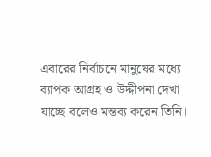এবারের নির্বাচনে মানুষের মধ্যে ব্যাপক আগ্রহ ও উদ্দীপনা দেখা যাচ্ছে বলেও মন্তব্য করেন তিনি।